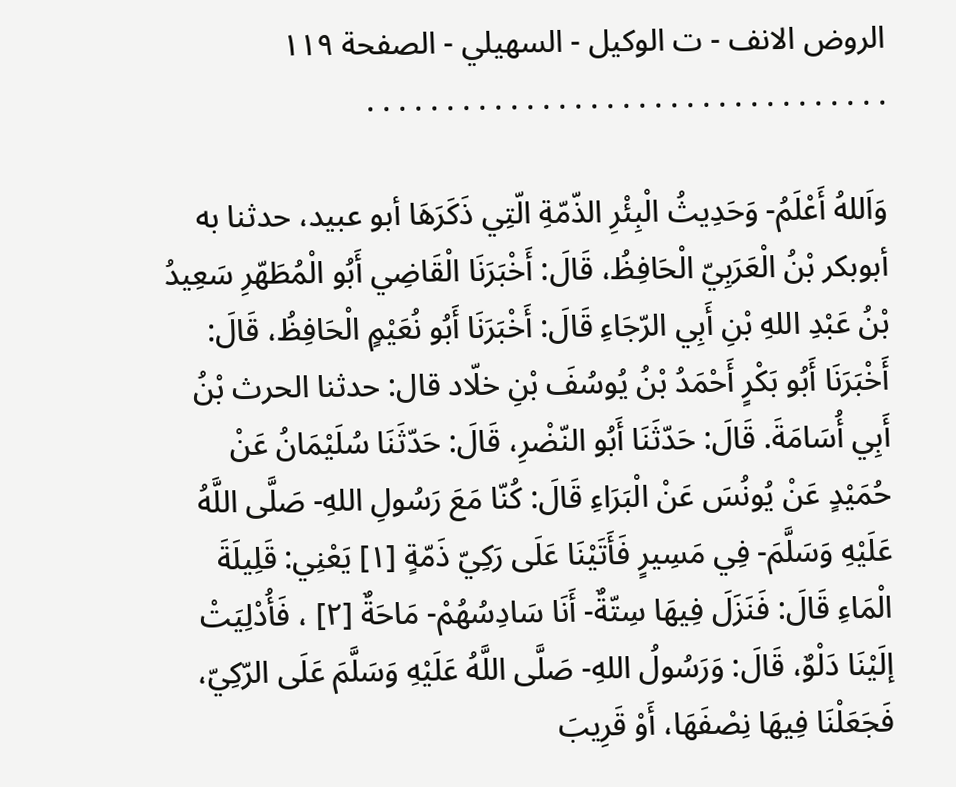الروض الانف - ت الوكيل - السهيلي - الصفحة ١١٩
. . . . . . . . . . . . . . . . . . . . . . . . . . . . . . . . .

وَاَللهُ أَعْلَمُ- وَحَدِيثُ الْبِئْرِ الذّمّةِ الّتِي ذَكَرَهَا أبو عبيد، حدثنا به أبوبكر بْنُ الْعَرَبِيّ الْحَافِظُ، قَالَ: أَخْبَرَنَا الْقَاضِي أَبُو الْمُطَهّرِ سَعِيدُ بْنُ عَبْدِ اللهِ بْنِ أَبِي الرّجَاءِ قَالَ: أَخْبَرَنَا أَبُو نُعَيْمٍ الْحَافِظُ، قَالَ: أَخْبَرَنَا أَبُو بَكْرٍ أَحْمَدُ بْنُ يُوسُفَ بْنِ خلّاد قال: حدثنا الحرث بْنُ أَبِي أُسَامَةَ. قَالَ: حَدّثَنَا أَبُو النّضْرِ، قَالَ: حَدّثَنَا سُلَيْمَانُ عَنْ حُمَيْدٍ عَنْ يُونُسَ عَنْ الْبَرَاءِ قَالَ: كُنّا مَعَ رَسُولِ اللهِ- صَلَّى اللَّهُ عَلَيْهِ وَسَلَّمَ- فِي مَسِيرٍ فَأَتَيْنَا عَلَى رَكِيّ ذَمّةٍ [١] يَعْنِي: قَلِيلَةَ الْمَاءِ قَالَ: فَنَزَلَ فِيهَا سِتّةٌ- أَنَا سَادِسُهُمْ- مَاحَةٌ [٢] ، فَأُدْلِيَتْ إلَيْنَا دَلْوٌ، قَالَ: وَرَسُولُ اللهِ- صَلَّى اللَّهُ عَلَيْهِ وَسَلَّمَ عَلَى الرّكِيّ، فَجَعَلْنَا فِيهَا نِصْفَهَا، أَوْ قَرِيبَ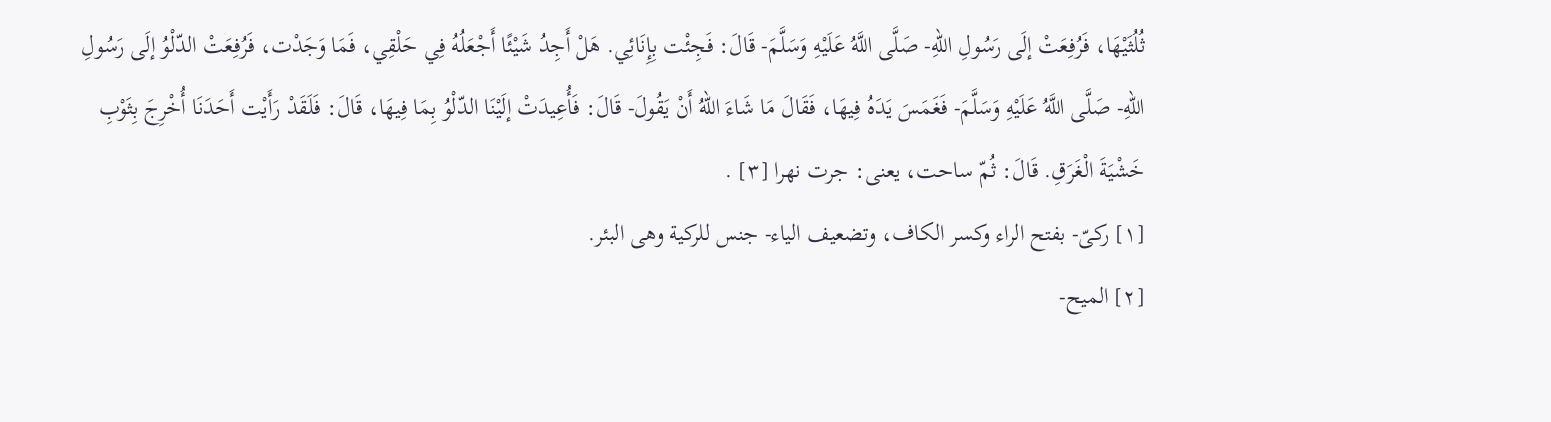ثُلُثَيْهَا، فَرُفِعَتْ إلَى رَسُولِ اللهِ- صَلَّى اللَّهُ عَلَيْهِ وَسَلَّمَ- قَالَ: فَجِئْت بِإِنَائِي. هَلْ أَجِدُ شَيْئًا أَجْعَلُهُ فِي حَلْقِي، فَمَا وَجَدْت، فَرُفِعَتْ الدّلْوُ إلَى رَسُولِ اللهِ- صَلَّى اللَّهُ عَلَيْهِ وَسَلَّمَ- فَغَمَسَ يَدَهُ فِيهَا، فَقَالَ مَا شَاءَ اللهُ أَنْ يَقُولَ- قَالَ: فَأُعِيدَتْ إلَيْنَا الدّلْوُ بِمَا فِيهَا، قَالَ: فَلَقَدْ رَأَيْت أَحَدَنَا أُخْرِجَ بِثَوْبِ خَشْيَةَ الْغَرَقِ. قَالَ: ثُمّ ساحت، يعنى: جرت نهرا [٣] .
[١] ركىّ- بفتح الراء وكسر الكاف، وتضعيف الياء- جنس للركية وهى البئر.
[٢] الميح-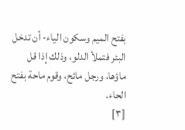بفتح الميم وسكون الياء- أن تدخل البئر فتملأ الدلو، وذلك إذا قل ماؤها، ورجل مائح، وقوم ماحة بفتح الحاء.
[٣]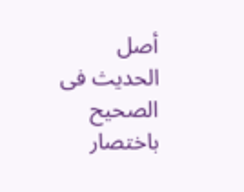أصل الحديث فى الصحيح باختصار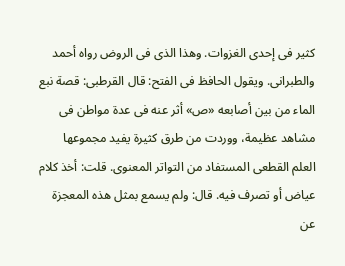كثير فى إحدى الغزوات. وهذا الذى فى الروض رواه أحمد والطبرانى. ويقول الحافظ فى الفتح: قال القرطبى: قصة نبع الماء من بين أصابعه «ص» أثر عنه فى عدة مواطن فى مشاهد عظيمة، ووردت من طرق كثيرة يفيد مجموعها العلم القطعى المستفاد من التواتر المعنوى. قلت: أخذ كلام عياض أو تصرف فيه. قال: ولم يسمع بمثل هذه المعجزة عن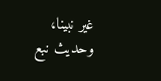غير نبينا، وحديث نبع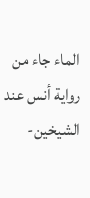الماء جاء من رواية أنس عند الشيخين-